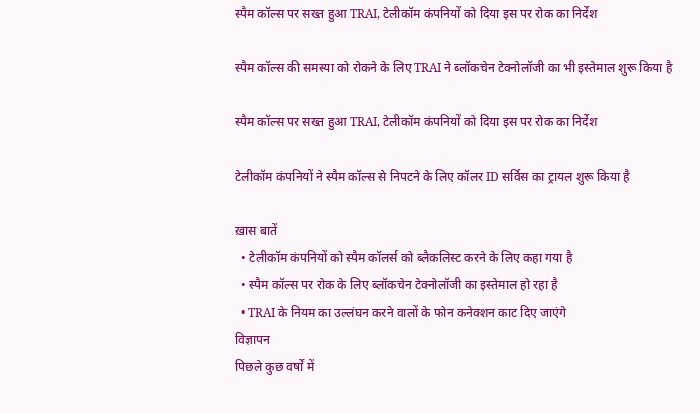स्पैम कॉल्स पर सख्त हुआ TRAI, टेलीकॉम कंपनियों को दिया इस पर रोक का निर्देश

स्पैम कॉल्स की समस्या को रोकने के लिए TRAI ने ब्लॉकचेन टेक्नोलॉजी का भी इस्तेमाल शुरू किया है

स्पैम कॉल्स पर सख्त हुआ TRAI, टेलीकॉम कंपनियों को दिया इस पर रोक का निर्देश

टेलीकॉम कंपनियों ने स्पैम कॉल्स से निपटने के लिए कॉलर ID सर्विस का ट्रायल शुरू किया है

ख़ास बातें
  • टेलीकॉम कंपनियों को स्पैम कॉलर्स को ब्लैकलिस्ट करने के लिए कहा गया है
  • स्पैम कॉल्स पर रोक के लिए ब्लॉकचेन टेक्नोलॉजी का इस्तेमाल हो रहा है
  • TRAI के नियम का उल्लंघन करने वालों के फोन कनेक्शन काट दिए जाएंगे
विज्ञापन
पिछले कुछ वर्षों में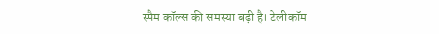स्पैम कॉल्स की समस्या बढ़ी है। टेलीकॉम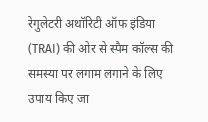रेगुलेटरी अथॉरिटी ऑफ इंडिया (TRAI) की ओर से स्पैम कॉल्स की समस्या पर लगाम लगाने के लिए उपाय किए जा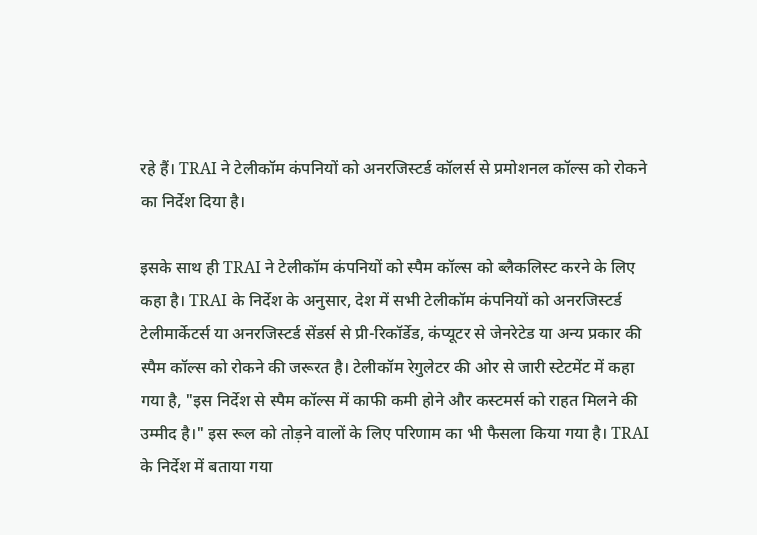रहे हैं। TRAI ने टेलीकॉम कंपनियों को अनरजिस्टर्ड कॉलर्स से प्रमोशनल कॉल्स को रोकने का निर्देश दिया है।

इसके साथ ही TRAI ने टेलीकॉम कंपनियों को स्पैम कॉल्स को ब्लैकलिस्ट करने के लिए कहा है। TRAI के निर्देश के अनुसार, देश में सभी टेलीकॉम कंपनियों को अनरजिस्टर्ड टेलीमार्केटर्स या अनरजिस्टर्ड सेंडर्स से प्री-रिकॉर्डेड, कंप्यूटर से जेनरेटेड या अन्य प्रकार की स्पैम कॉल्स को रोकने की जरूरत है। टेलीकॉम रेगुलेटर की ओर से जारी स्टेटमेंट में कहा गया है, "इस निर्देश से स्पैम कॉल्स में काफी कमी होने और कस्टमर्स को राहत मिलने की उम्मीद है।" इस रूल को तोड़ने वालों के लिए परिणाम का भी फैसला किया गया है। TRAI के निर्देश में बताया गया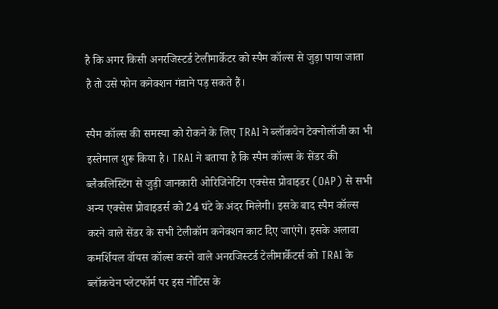है कि अगर किसी अनरजिस्टर्ड टेलीमार्केटर को स्पैम कॉल्स से जुड़ा पाया जाता है तो उसे फोन कनेक्शन गंवाने पड़ सकते हैं।

स्पैम कॉल्स की समस्या को रोकने के लिए TRAI ने ब्लॉकचेन टेक्नोलॉजी का भी इस्तेमाल शुरू किया है। TRAI ने बताया है कि स्पैम कॉल्स के सेंडर की ब्लैकलिस्टिंग से जुड़ी जानकारी ओरिजिनेटिंग एक्सेस प्रोवाइडर (OAP) से सभी अन्य एक्सेस प्रोवाइडर्स को 24 घंटे के अंदर मिलेगी। इसके बाद स्पैम कॉल्स करने वाले सेंडर के सभी टेलीकॉम कनेक्शन काट दिए जाएंगे। इसके अलावा कमर्शियल वॉयस कॉल्स करने वाले अनरजिस्टर्ड टेलीमार्केटर्स को TRAI के ब्लॉकचेन प्लेटफॉर्म पर इस नोटिस के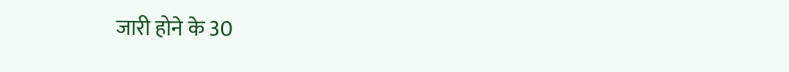जारी होने के 30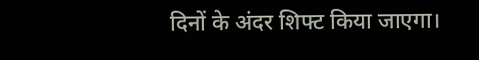दिनों के अंदर शिफ्ट किया जाएगा।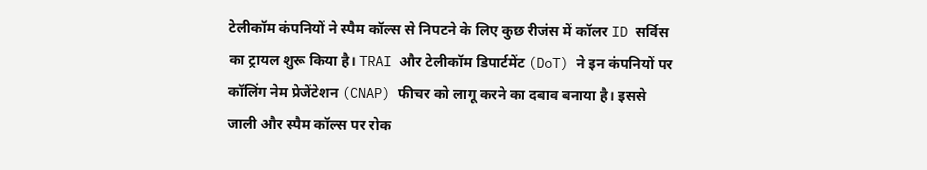टेलीकॉम कंपनियों ने स्पैम कॉल्स से निपटने के लिए कुछ रीजंस में कॉलर ID सर्विस का ट्रायल शुरू किया है। TRAI और टेलीकॉम डिपार्टमेंट (DoT) ने इन कंपनियों पर कॉलिंग नेम प्रेजेंटेशन (CNAP) फीचर को लागू करने का दबाव बनाया है। इससे जाली और स्पैम कॉल्स पर रोक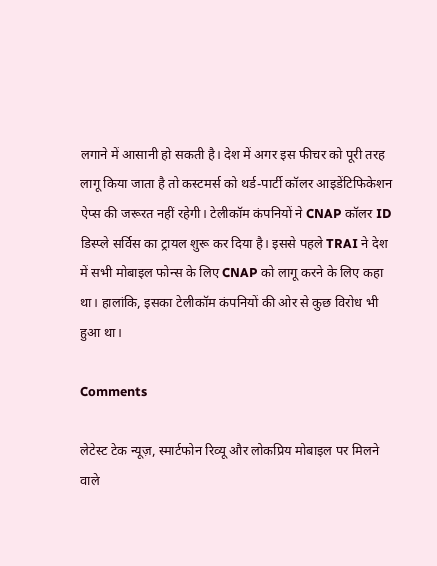लगाने में आसानी हो सकती है। देश में अगर इस फीचर को पूरी तरह लागू किया जाता है तो कस्टमर्स को थर्ड-पार्टी कॉलर आइडेंटिफिकेशन ऐप्स की जरूरत नहीं रहेगी। टेलीकॉम कंपनियों ने CNAP कॉलर ID डिस्प्ले सर्विस का ट्रायल शुरू कर दिया है। इससे पहले TRAI ने देश में सभी मोबाइल फोन्स के लिए CNAP को लागू करने के लिए कहा था। हालांकि, इसका टेलीकॉम कंपनियों की ओर से कुछ विरोध भी हुआ था।

Comments

लेटेस्ट टेक न्यूज़, स्मार्टफोन रिव्यू और लोकप्रिय मोबाइल पर मिलने वाले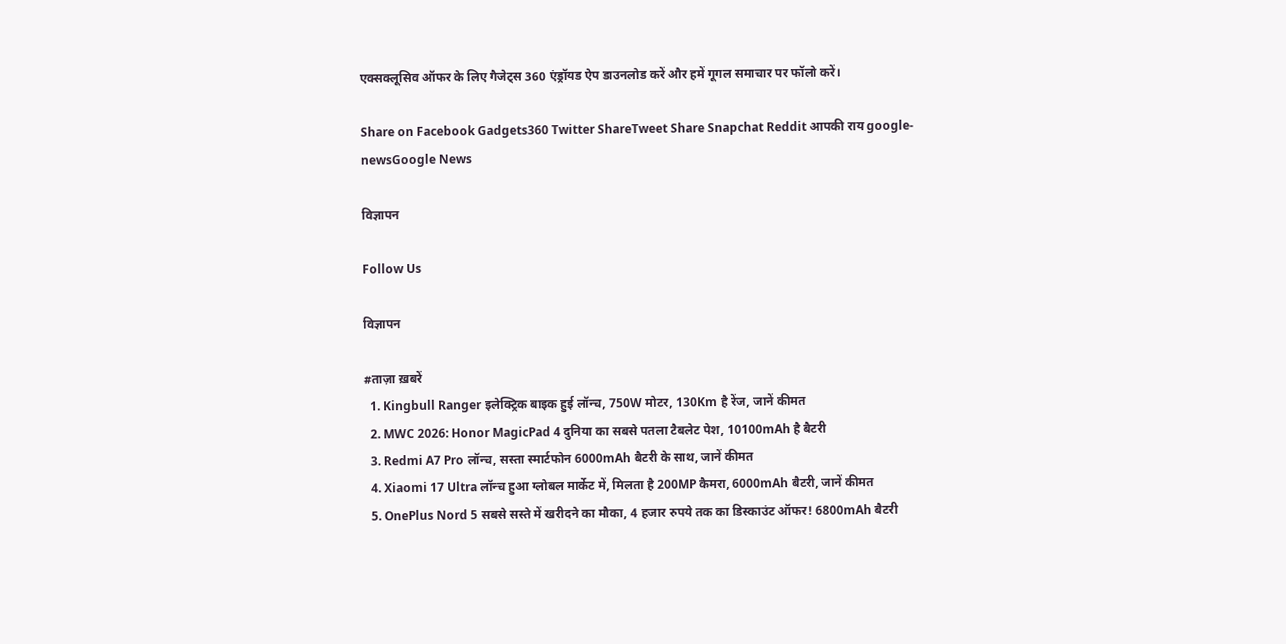एक्सक्लूसिव ऑफर के लिए गैजेट्स 360 एंड्रॉयड ऐप डाउनलोड करें और हमें गूगल समाचार पर फॉलो करें।

Share on Facebook Gadgets360 Twitter ShareTweet Share Snapchat Reddit आपकी राय google-newsGoogle News

विज्ञापन

Follow Us

विज्ञापन

#ताज़ा ख़बरें
  1. Kingbull Ranger इलेक्ट्रिक बाइक हुई लॉन्च, 750W मोटर, 130Km है रेंज, जानें कीमत
  2. MWC 2026: Honor MagicPad 4 दुनिया का सबसे पतला टैबलेट पेश, 10100mAh है बैटरी
  3. Redmi A7 Pro लॉन्च, सस्ता स्मार्टफोन 6000mAh बैटरी के साथ, जानें कीमत
  4. Xiaomi 17 Ultra लॉन्च हुआ ग्लोबल मार्केट में, मिलता है 200MP कैमरा, 6000mAh बैटरी, जानें कीमत
  5. OnePlus Nord 5 सबसे सस्ते में खरीदने का मौका, 4 हजार रुपये तक का डिस्काउंट ऑफर! 6800mAh बैटरी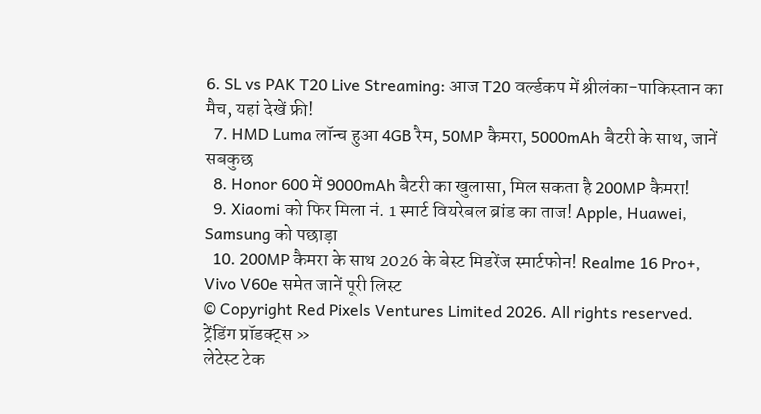6. SL vs PAK T20 Live Streaming: आज T20 वर्ल्डकप में श्रीलंका-पाकिस्तान का मैच, यहां देखें फ्री!
  7. HMD Luma लॉन्च हुआ 4GB रैम, 50MP कैमरा, 5000mAh बैटरी के साथ, जानें सबकुछ
  8. Honor 600 में 9000mAh बैटरी का खुलासा, मिल सकता है 200MP कैमरा!
  9. Xiaomi को फिर मिला नं. 1 स्मार्ट वियरेबल ब्रांड का ताज! Apple, Huawei, Samsung को पछाड़ा
  10. 200MP कैमरा के साथ 2026 के बेस्ट मिडरेंज स्मार्टफोन! Realme 16 Pro+, Vivo V60e समेत जानें पूरी लिस्ट
© Copyright Red Pixels Ventures Limited 2026. All rights reserved.
ट्रेंडिंग प्रॉडक्ट्स »
लेटेस्ट टेक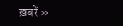ख़बरें »